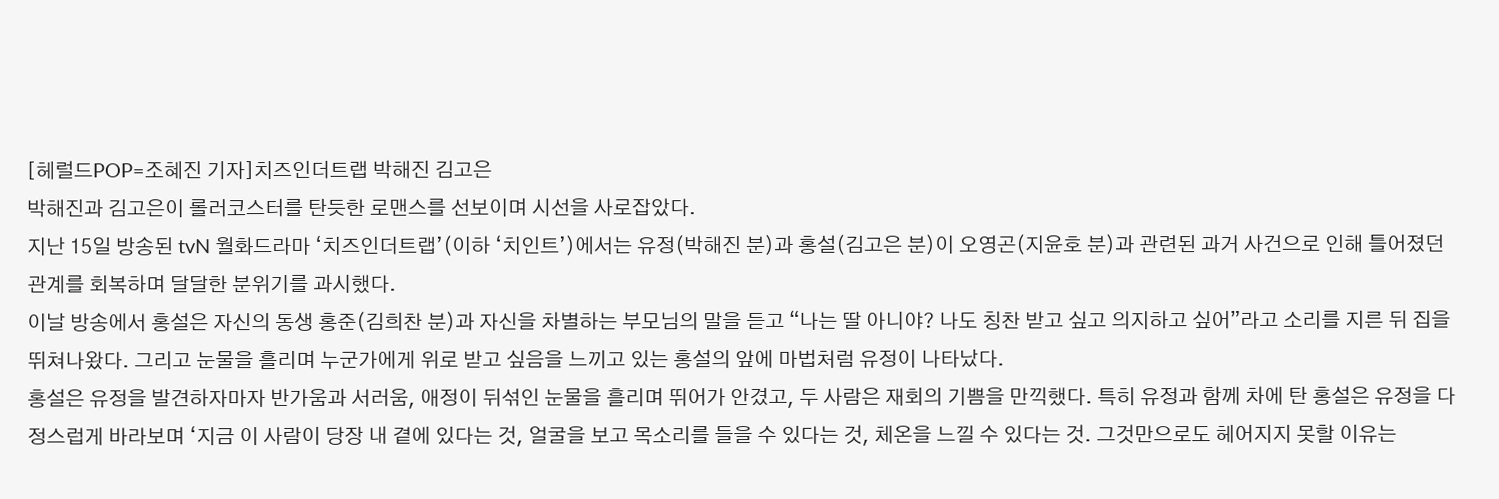[헤럴드POP=조혜진 기자]치즈인더트랩 박해진 김고은
박해진과 김고은이 롤러코스터를 탄듯한 로맨스를 선보이며 시선을 사로잡았다.
지난 15일 방송된 tvN 월화드라마 ‘치즈인더트랩’(이하 ‘치인트’)에서는 유정(박해진 분)과 홍설(김고은 분)이 오영곤(지윤호 분)과 관련된 과거 사건으로 인해 틀어졌던 관계를 회복하며 달달한 분위기를 과시했다.
이날 방송에서 홍설은 자신의 동생 홍준(김희찬 분)과 자신을 차별하는 부모님의 말을 듣고 “나는 딸 아니야? 나도 칭찬 받고 싶고 의지하고 싶어”라고 소리를 지른 뒤 집을 뛰쳐나왔다. 그리고 눈물을 흘리며 누군가에게 위로 받고 싶음을 느끼고 있는 홍설의 앞에 마법처럼 유정이 나타났다.
홍설은 유정을 발견하자마자 반가움과 서러움, 애정이 뒤섞인 눈물을 흘리며 뛰어가 안겼고, 두 사람은 재회의 기쁨을 만끽했다. 특히 유정과 함께 차에 탄 홍설은 유정을 다정스럽게 바라보며 ‘지금 이 사람이 당장 내 곁에 있다는 것, 얼굴을 보고 목소리를 들을 수 있다는 것, 체온을 느낄 수 있다는 것. 그것만으로도 헤어지지 못할 이유는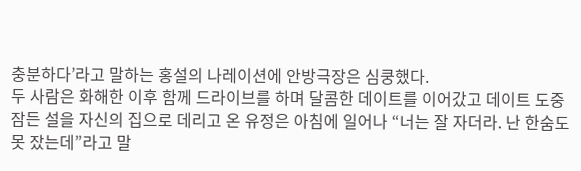충분하다’라고 말하는 홍설의 나레이션에 안방극장은 심쿵했다.
두 사람은 화해한 이후 함께 드라이브를 하며 달콤한 데이트를 이어갔고 데이트 도중 잠든 설을 자신의 집으로 데리고 온 유정은 아침에 일어나 “너는 잘 자더라. 난 한숨도 못 잤는데”라고 말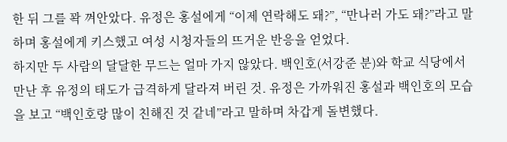한 뒤 그를 꽉 껴안았다. 유정은 홍설에게 “이제 연락해도 돼?”, “만나러 가도 돼?”라고 말하며 홍설에게 키스했고 여성 시청자들의 뜨거운 반응을 얻었다.
하지만 두 사람의 달달한 무드는 얼마 가지 않았다. 백인호(서강준 분)와 학교 식당에서 만난 후 유정의 태도가 급격하게 달라져 버린 것. 유정은 가까워진 홍설과 백인호의 모습을 보고 “백인호랑 많이 친해진 것 같네”라고 말하며 차갑게 돌변했다.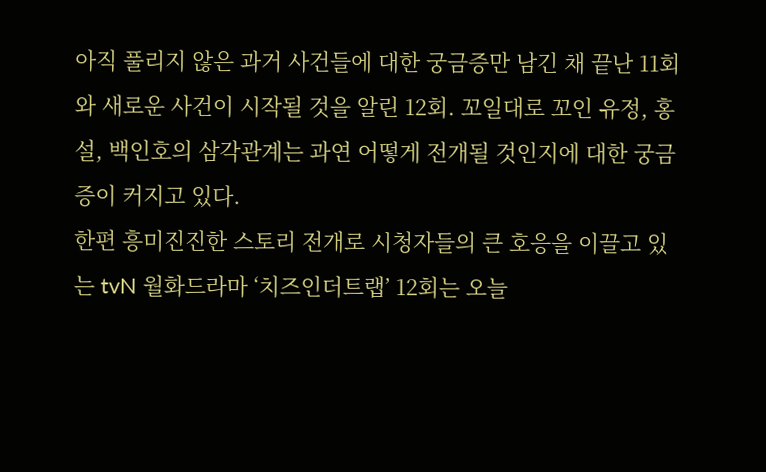아직 풀리지 않은 과거 사건들에 대한 궁금증만 남긴 채 끝난 11회와 새로운 사건이 시작될 것을 알린 12회. 꼬일대로 꼬인 유정, 홍설, 백인호의 삼각관계는 과연 어떻게 전개될 것인지에 대한 궁금증이 커지고 있다.
한편 흥미진진한 스토리 전개로 시청자들의 큰 호응을 이끌고 있는 tvN 월화드라마 ‘치즈인더트랩’ 12회는 오늘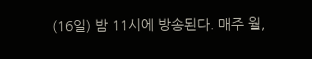(16일) 밤 11시에 방송된다. 매주 월,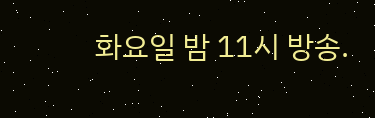화요일 밤 11시 방송.